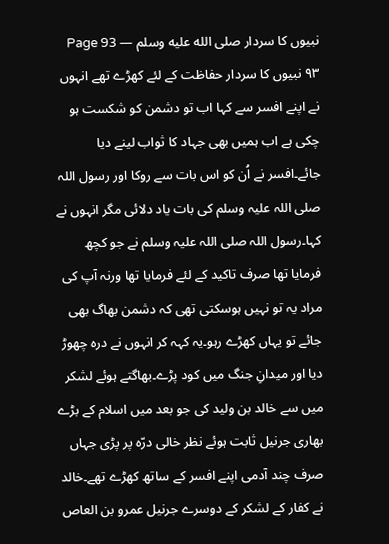نبیوں کا سردار صلى الله عليه وسلم — Page 93
۹۳ نبیوں کا سردار حفاظت کے لئے کھڑے تھے انہوں نے اپنے افسر سے کہا اب تو دشمن کو شکست ہو چکی ہے اب ہمیں بھی جہاد کا ثواب لینے دیا جائے۔افسر نے اُن کو اس بات سے روکا اور رسول اللہ صلی اللہ علیہ وسلم کی بات یاد دلائی مگر انہوں نے کہا۔رسول اللہ صلی اللہ علیہ وسلم نے جو کچھ فرمایا تھا صرف تاکید کے لئے فرمایا تھا ورنہ آپ کی مراد یہ تو نہیں ہوسکتی تھی کہ دشمن بھاگ بھی جائے تو یہاں کھڑے رہو۔یہ کہہ کر انہوں نے درہ چھوڑ دیا اور میدانِ جنگ میں کود پڑے۔بھاگتے ہوئے لشکر میں سے خالد بن ولید کی جو بعد میں اسلام کے بڑے بھاری جرنیل ثابت ہوئے نظر خالی درّہ پر پڑی جہاں صرف چند آدمی اپنے افسر کے ساتھ کھڑے تھے۔خالد نے کفار کے لشکر کے دوسرے جرنیل عمرو بن العاص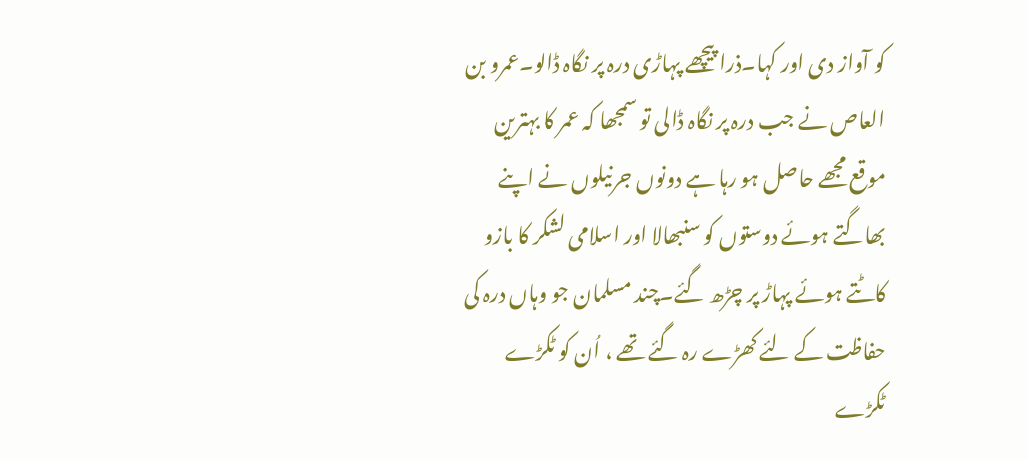کو آواز دی اور کہا۔ذرا پیچھے پہاڑی درہ پر نگاہ ڈالو۔عمرو بن العاص نے جب درہ پر نگاہ ڈالی تو سمجھا کہ عمر کا بہترین موقع مجھے حاصل ہو رہا ہے دونوں جرنیلوں نے اپنے بھاگتے ہوئے دوستوں کو سنبھالا اور اسلامی لشکر کا بازو کاٹتے ہوئے پہاڑ پر چڑھ گئے۔چند مسلمان جو وہاں درہ کی حفاظت کے لئے کھڑے رہ گئے تھے ، اُن کو ٹکڑے ٹکڑے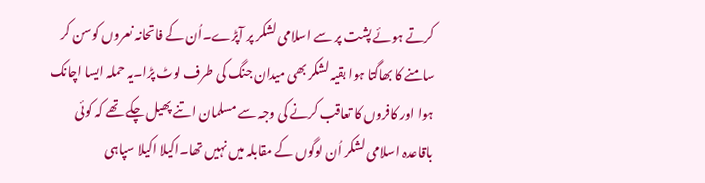کرتے ہوئے پشت پر سے اسلامی لشکر پر آپڑے۔اُن کے فاتحانہ نعروں کوسن کر سامنے کا بھاگتا ہوا بقیہ لشکر بھی میدان جنگ کی طرف لوٹ پڑا۔یہ حملہ ایسا اچانک ہوا اور کافروں کا تعاقب کرنے کی وجہ سے مسلمان اتنے پھیل چکے تھے کہ کوئی باقاعدہ اسلامی لشکر اُن لوگوں کے مقابلہ میں نہیں تھا۔اکیلا اکیلا سپاہی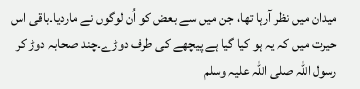میدان میں نظر آرہا تھا، جن میں سے بعض کو اُن لوگوں نے ماردیا۔باقی اس حیرت میں کہ یہ ہو کیا گیا ہے پیچھے کی طرف دوڑے۔چند صحابہ دوڑ کر رسول اللہ صلی اللہ علیہ وسلم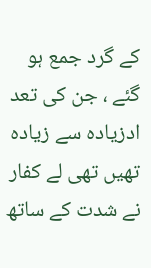کے گرد جمع ہو گئے ، جن کی تعد ادزیادہ سے زیادہ تھیں تھی لے کفار نے شدت کے ساتھ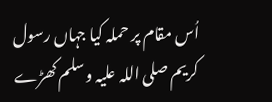اُس مقام پر حملہ کیا جہاں رسول کریم صلی اللہ علیہ وسلم کھڑے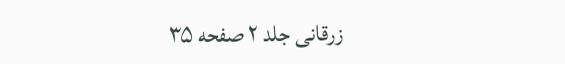زرقانی جلد ۲ صفحه ۳۵